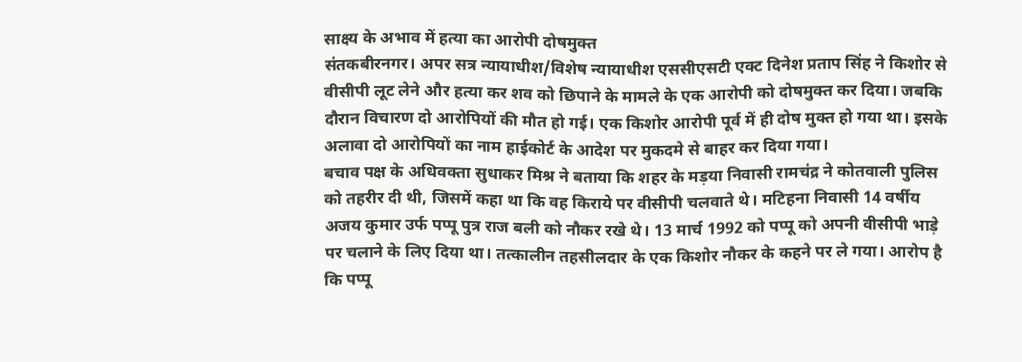साक्ष्य के अभाव में हत्या का आरोपी दोषमुक्त
संतकबीरनगर। अपर सत्र न्यायाधीश/विशेष न्यायाधीश एससीएसटी एक्ट दिनेश प्रताप सिंह ने किशोर से वीसीपी लूट लेने और हत्या कर शव को छिपाने के मामले के एक आरोपी को दोषमुक्त कर दिया। जबकि दौरान विचारण दो आरोपियों की मौत हो गई। एक किशोर आरोपी पूर्व में ही दोष मुक्त हो गया था। इसके अलावा दो आरोपियों का नाम हाईकोर्ट के आदेश पर मुकदमे से बाहर कर दिया गया।
बचाव पक्ष के अधिवक्ता सुधाकर मिश्र ने बताया कि शहर के मड़या निवासी रामचंद्र ने कोतवाली पुलिस को तहरीर दी थी, जिसमें कहा था कि वह किराये पर वीसीपी चलवाते थे। मटिहना निवासी 14 वर्षीय अजय कुमार उर्फ पप्पू पुत्र राज बली को नौकर रखे थे। 13 मार्च 1992 को पप्पू को अपनी वीसीपी भाड़े पर चलाने के लिए दिया था। तत्कालीन तहसीलदार के एक किशोर नौकर के कहने पर ले गया। आरोप है कि पप्पू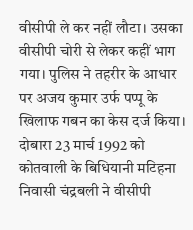वीसीपी ले कर नहीं लौटा। उसका वीसीपी चोरी से लेकर कहीं भाग गया। पुलिस ने तहरीर के आधार पर अजय कुमार उर्फ पप्पू के खिलाफ गबन का केस दर्ज किया। दोबारा 23 मार्च 1992 को कोतवाली के बिधियानी मटिहना निवासी चंद्रबली ने वीसीपी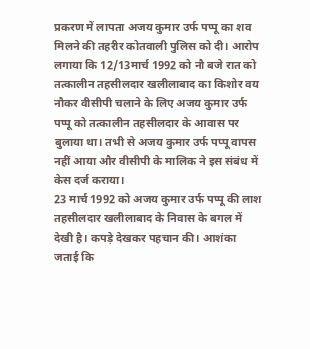प्रकरण में लापता अजय कुमार उर्फ पप्पू का शव मिलने की तहरीर कोतवाली पुलिस को दी। आरोप लगाया कि 12/13मार्च 1992 को नौ बजे रात को तत्कालीन तहसीलदार खलीलाबाद का किशोर वय नौकर वीसीपी चलाने के लिए अजय कुमार उर्फ पप्पू को तत्कालीन तहसीलदार के आवास पर बुलाया था। तभी से अजय कुमार उर्फ पप्पू वापस नहीं आया और वीसीपी के मालिक ने इस संबंध में केस दर्ज कराया।
23 मार्च 1992 को अजय कुमार उर्फ पप्पू की लाश तहसीलदार खलीलाबाद के निवास के बगल में देखी है। कपड़े देखकर पहचान की। आशंका जताई कि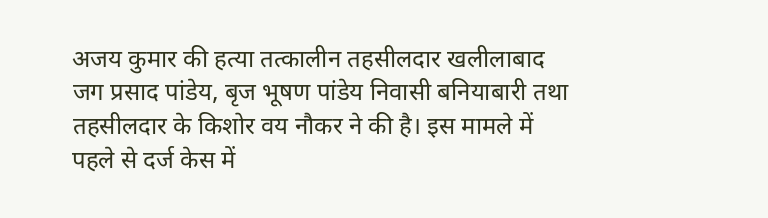अजय कुमार की हत्या तत्कालीन तहसीलदार खलीलाबाद जग प्रसाद पांडेय, बृज भूषण पांडेय निवासी बनियाबारी तथा तहसीलदार के किशोर वय नौकर ने की है। इस मामले में पहले से दर्ज केस में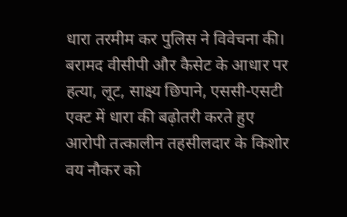धारा तरमीम कर पुलिस ने विवेचना की। बरामद वीसीपी और कैसेट के आधार पर हत्या, लूट, साक्ष्य छिपाने, एससी-एसटी एक्ट में धारा की बढ़ोतरी करते हुए आरोपी तत्कालीन तहसीलदार के किशोर वय नौकर को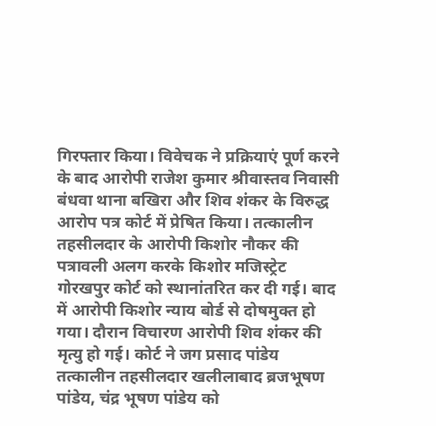गिरफ्तार किया। विवेचक ने प्रक्रियाएं पूर्ण करने के बाद आरोपी राजेश कुमार श्रीवास्तव निवासी बंधवा थाना बखिरा और शिव शंकर के विरुद्ध आरोप पत्र कोर्ट में प्रेषित किया। तत्कालीन तहसीलदार के आरोपी किशोर नौकर की पत्रावली अलग करके किशोर मजिस्ट्रेट गोरखपुर कोर्ट को स्थानांतरित कर दी गई। बाद में आरोपी किशोर न्याय बोर्ड से दोषमुक्त हो गया। दौरान विचारण आरोपी शिव शंकर की मृत्यु हो गई। कोर्ट ने जग प्रसाद पांडेय तत्कालीन तहसीलदार खलीलाबाद ब्रजभूषण पांडेय, चंद्र भूषण पांडेय को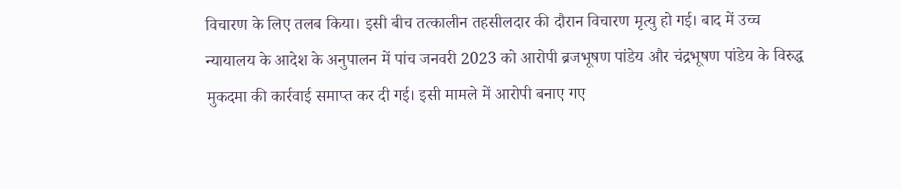विचारण के लिए तलब किया। इसी बीच तत्कालीन तहसीलदार की दौरान विचारण मृत्यु हो गई। बाद में उच्च न्यायालय के आदेश के अनुपालन में पांच जनवरी 2023 को आरोपी ब्रजभूषण पांडेय और चंद्रभूषण पांडेय के विरुद्ध मुकदमा की कार्रवाई समाप्त कर दी गई। इसी मामले में आरोपी बनाए गए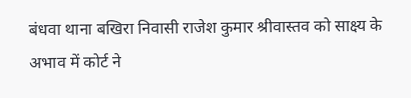बंधवा थाना बखिरा निवासी राजेश कुमार श्रीवास्तव को साक्ष्य के अभाव में कोर्ट ने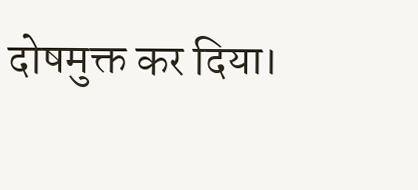दोषमुक्त कर दिया।